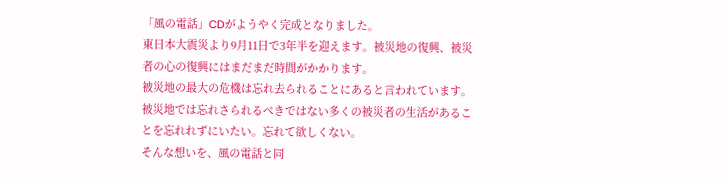「風の電話」CDがようやく完成となりました。
東日本大震災より9月11日で3年半を迎えます。被災地の復興、被災者の心の復興にはまだまだ時間がかかります。
被災地の最大の危機は忘れ去られることにあると言われています。
被災地では忘れさられるべきではない多くの被災者の生活があることを忘れれずにいたい。忘れて欲しくない。
そんな想いを、風の電話と同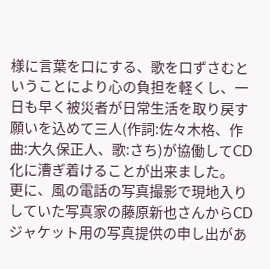様に言葉を口にする、歌を口ずさむということにより心の負担を軽くし、一日も早く被災者が日常生活を取り戻す願いを込めて三人(作詞:佐々木格、作曲:大久保正人、歌:さち)が協働してCD化に漕ぎ着けることが出来ました。
更に、風の電話の写真撮影で現地入りしていた写真家の藤原新也さんからCDジャケット用の写真提供の申し出があ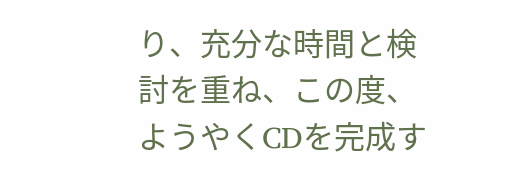り、充分な時間と検討を重ね、この度、ようやくCDを完成す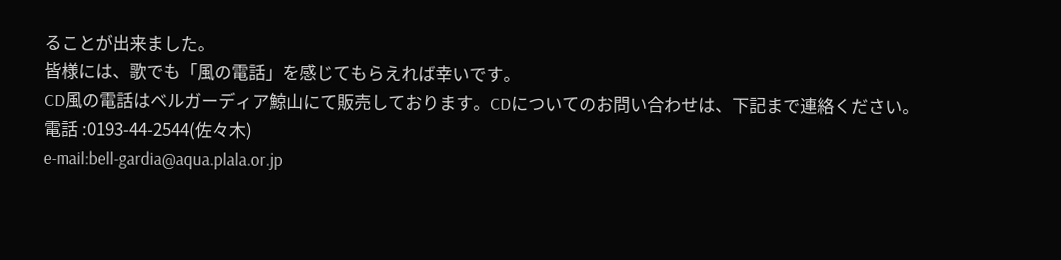ることが出来ました。
皆様には、歌でも「風の電話」を感じてもらえれば幸いです。
CD風の電話はベルガーディア鯨山にて販売しております。CDについてのお問い合わせは、下記まで連絡ください。
電話 :0193-44-2544(佐々木)
e-mail:bell-gardia@aqua.plala.or.jp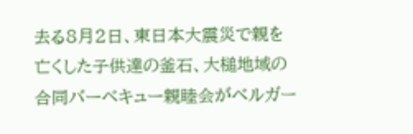去る8月2日、東日本大震災で親を亡くした子供達の釜石、大槌地域の合同バーベキュー親睦会がベルガー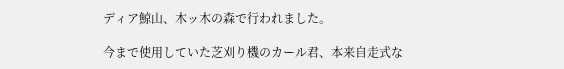ディア鯨山、木ッ木の森で行われました。

今まで使用していた芝刈り機のカール君、本来自走式な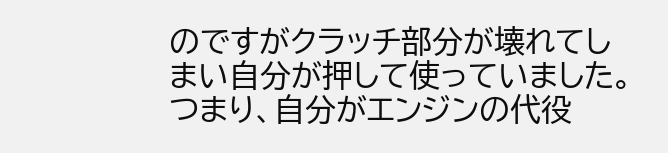のですがクラッチ部分が壊れてしまい自分が押して使っていました。つまり、自分がエンジンの代役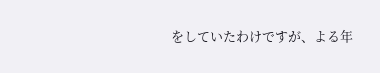をしていたわけですが、よる年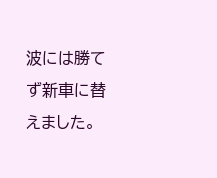波には勝てず新車に替えました。